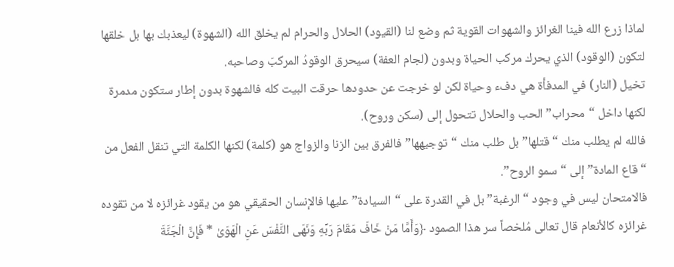لماذا زرع الله فينا الغرائز والشهوات القوية ثم وضع لنا (القيود) الحلال والحرام لم يخلق الله (الشهوة) ليعذبك بها بل خلقها لتكون (الوقود) الذي يحرك مركب الحياة وبدون (لجام العفة) سيحرق الوقودُ المركبَ وصاحبه.
تخيل (النار) في المدفأة هي دفء وحياة لكن لو خرجت عن حدودها حرقت البيت كله فالشهوة بدون إطار ستكون مدمرة لكنها داخل “محراب” الحب والحلال تتحول إلى (سكن وروح).
فالله لم يطلب منك “قتلها” بل طلب منك “توجيهها” فالفرق بين الزنا والزواج هو (كلمة) لكنها الكلمة التي تنقل الفعل من “قاع المادة” إلى “سمو الروح”.
فالامتحان ليس في وجود “الرغبة” بل في القدرة على “السيادة” عليها فالإنسان الحقيقي هو من يقود غرائزه لا من تقوده غرائزه كالأنعام قال تعالى مُلخصاً سر هذا الصمود ﴿وَأَمَّا مَنْ خَافَ مَقَامَ رَبِّهِ وَنَهَى النَّفْسَ عَنِ الْهَوَىٰ * فَإِنَّ الْجَنَّةَ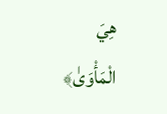هِيَ الْمَأْوَىٰ﴾